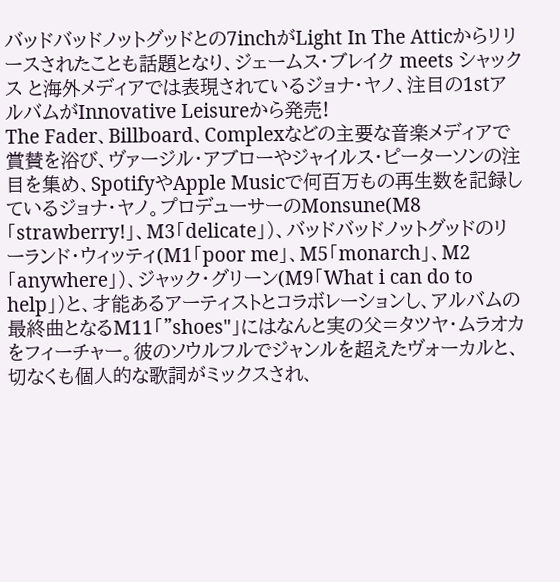バッドバッドノットグッドとの7inchがLight In The Atticからリリースされたことも話題となり、ジェームス・ブレイク meets シャックス と海外メディアでは表現されているジョナ・ヤノ、注目の1stアルバムがInnovative Leisureから発売!
The Fader、Billboard、Complexなどの主要な音楽メディアで賞賛を浴び、ヴァージル・アブローやジャイルス・ピーターソンの注目を集め、SpotifyやApple Musicで何百万もの再生数を記録しているジョナ・ヤノ。プロデューサーのMonsune(M8「strawberry!」、M3「delicate」)、バッドバッドノットグッドのリーランド・ウィッティ(M1「poor me」、M5「monarch」、M2「anywhere」)、ジャック・グリーン(M9「What i can do to help」)と、才能あるアーティストとコラボレーションし、アルバムの最終曲となるM11「"shoes"」にはなんと実の父=タツヤ・ムラオカをフィーチャー。彼のソウルフルでジャンルを超えたヴォーカルと、切なくも個人的な歌詞がミックスされ、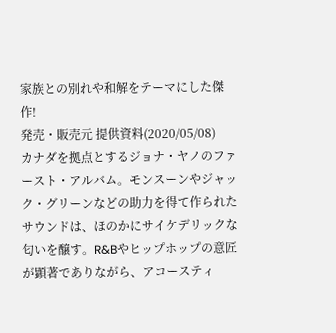家族との別れや和解をテーマにした傑作!
発売・販売元 提供資料(2020/05/08)
カナダを拠点とするジョナ・ヤノのファースト・アルバム。モンスーンやジャック・グリーンなどの助力を得て作られたサウンドは、ほのかにサイケデリックな匂いを醸す。R&Bやヒップホップの意匠が顕著でありながら、アコースティ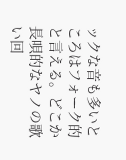ックな音も多いところはフォーク的と言える。どこか長唄的なヤノの歌い回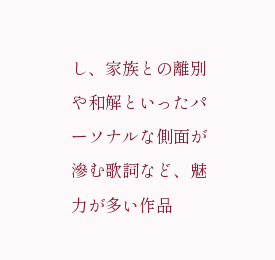し、家族との離別や和解といったパーソナルな側面が滲む歌詞など、魅力が多い作品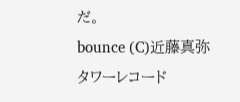だ。
bounce (C)近藤真弥
タワーレコード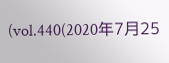(vol.440(2020年7月25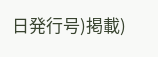日発行号)掲載)